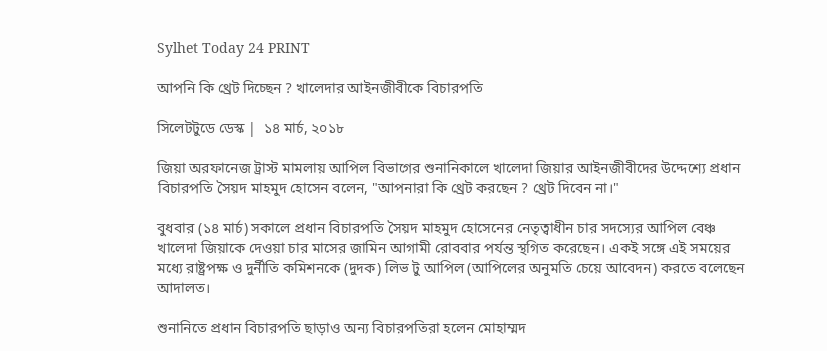Sylhet Today 24 PRINT

আপনি কি থ্রেট দিচ্ছেন ? খালেদার আইনজীবীকে বিচারপতি

সিলেটটুডে ডেস্ক |  ১৪ মার্চ, ২০১৮

জিয়া অরফানেজ ট্রাস্ট মামলায় আপিল বিভাগের শুনানিকালে খালেদা জিয়ার আইনজীবীদের উদ্দেশ্যে প্রধান বিচারপতি সৈয়দ মাহমুদ হোসেন বলেন, "আপনারা কি থ্রেট করছেন ? থ্রেট দিবেন না।"

বুধবার (১৪ মার্চ) সকালে প্রধান বিচারপতি সৈয়দ মাহমুদ হোসেনের নেতৃত্বাধীন চার সদস্যের আপিল বেঞ্চ খালেদা জিয়াকে দেওয়া চার মাসের জামিন আগামী রোববার পর্যন্ত স্থগিত করেছেন। একই সঙ্গে এই সময়ের মধ্যে রাষ্ট্রপক্ষ ও দুর্নীতি কমিশনকে (দুদক) লিভ টু আপিল (আপিলের অনুমতি চেয়ে আবেদন) করতে বলেছেন আদালত।

শুনানিতে প্রধান বিচারপতি ছাড়াও অন্য বিচারপতিরা হলেন মোহাম্মদ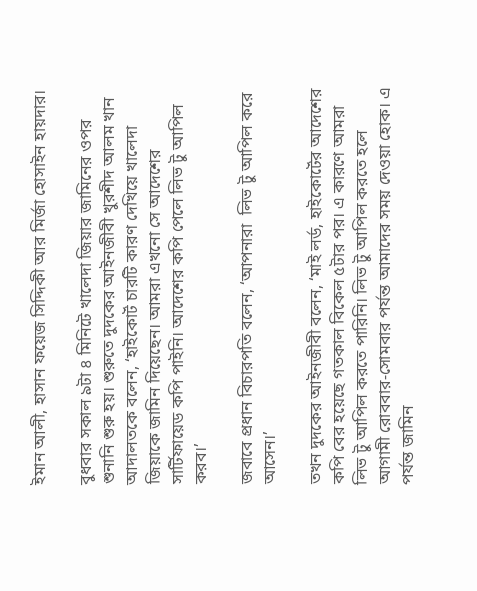ইমান আলী, হাসান ফয়েজ সিদ্দিকী আর মির্জা হোসাইন হায়দার।

বুধবার সকাল ৯টা ৪ মিনিটে খালেদা জিয়ার জামিনের ওপর শুনানি শুরু হয়। শুরুতে দুদকের আইনজীবী খুরশীদ আলম খান আদালতকে বলেন, ‘হাইকোর্ট চারটি কারণ দেখিয়ে খালেদা জিয়াকে জামিন দিয়েছেন। আমরা এখনো সে আদেশের সার্টিফায়েড কপি পাইনি। আদেশের কপি পেলে লিভ টু আপিল করব।’

জবাবে প্রধান বিচারপতি বলেন, ‘আপনারা  লিভ টু আপিল করে আসেন।’

তখন দুদকের আইনজীবী বলেন, ‘মাই লর্ড, হাইকোর্টের আদেশের কপি বের হয়েছে গতকাল বিকেল ৫টার পর। এ কারণে আমরা লিভ টু আপিল করতে পারিনি। লিভ টু আপিল করতে হলে আগামী রোববার-সোমবার পর্যন্ত আমাদের সময় দেওয়া হোক। এ পর্যন্ত জামিন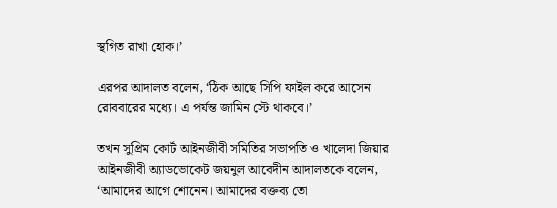স্থগিত রাখা হোক।’

এরপর আদালত বলেন, ‘ঠিক আছে সিপি ফাইল করে আসেন রোববারের মধ্যে। এ পর্যন্ত জামিন স্টে থাকবে।’

তখন সুপ্রিম কোর্ট আইনজীবী সমিতির সভাপতি ও খালেদা জিয়ার আইনজীবী অ্যাডভোকেট জয়নুল আবেদীন আদালতকে বলেন, ‘আমাদের আগে শোনেন। আমাদের বক্তব্য তো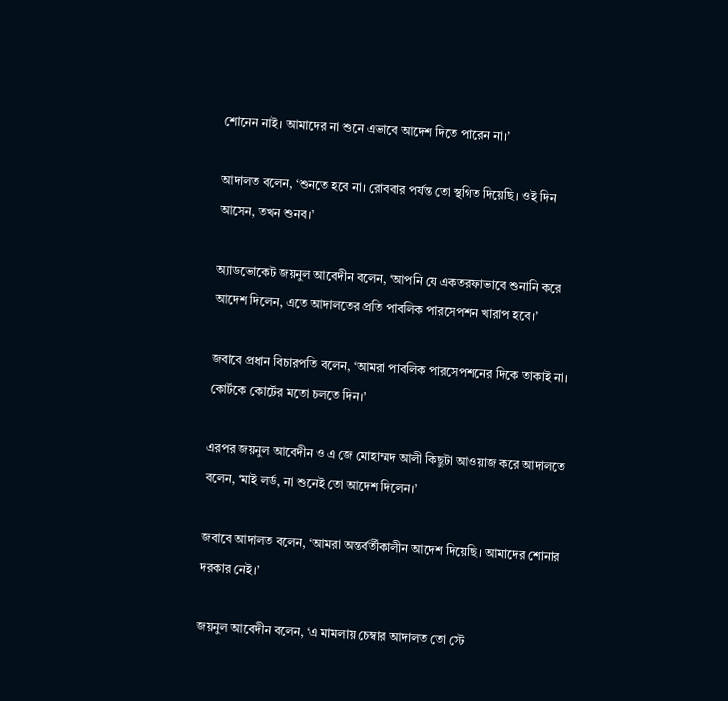শোনেন নাই। আমাদের না শুনে এভাবে আদেশ দিতে পারেন না।’

আদালত বলেন, ‘শুনতে হবে না। রোববার পর্যন্ত তো স্থগিত দিয়েছি। ওই দিন আসেন, তখন শুনব।’

অ্যাডভোকেট জয়নুল আবেদীন বলেন, ‘আপনি যে একতরফাভাবে শুনানি করে আদেশ দিলেন, এতে আদালতের প্রতি পাবলিক পারসেপশন খারাপ হবে।’

জবাবে প্রধান বিচারপতি বলেন, ‘আমরা পাবলিক পারসেপশনের দিকে তাকাই না। কোর্টকে কোর্টের মতো চলতে দিন।’

এরপর জয়নুল আবেদীন ও এ জে মোহাম্মদ আলী কিছুটা আওয়াজ করে আদালতে বলেন, ‘মাই লর্ড, না শুনেই তো আদেশ দিলেন।’

জবাবে আদালত বলেন, ‘আমরা অন্তর্বর্তীকালীন আদেশ দিয়েছি। আমাদের শোনার দরকার নেই।’

জয়নুল আবেদীন বলেন, ‘এ মামলায় চেম্বার আদালত তো স্টে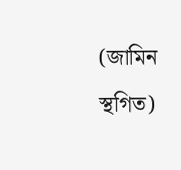(জামিন স্থগিত)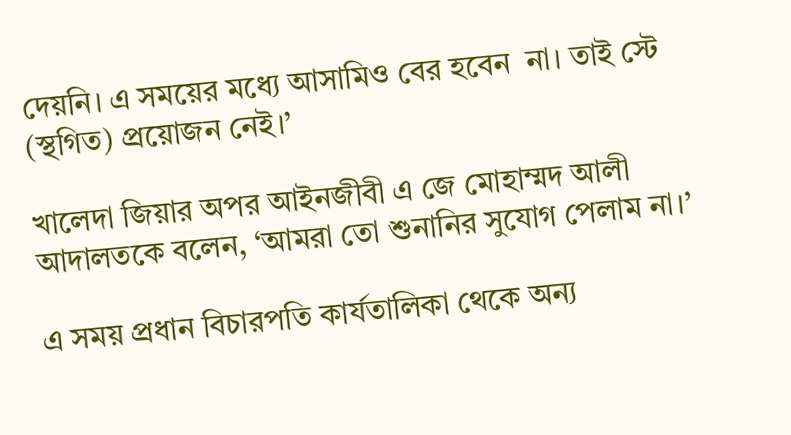দেয়নি। এ সময়ের মধ্যে আসামিও বের হবেন  না। তাই স্টে (স্থগিত) প্রয়োজন নেই।’

খালেদা জিয়ার অপর আইনজীবী এ জে মোহাম্মদ আলী  আদালতকে বলেন, ‘আমরা তো শুনানির সুযোগ পেলাম না।’

এ সময় প্রধান বিচারপতি কার্যতালিকা থেকে অন্য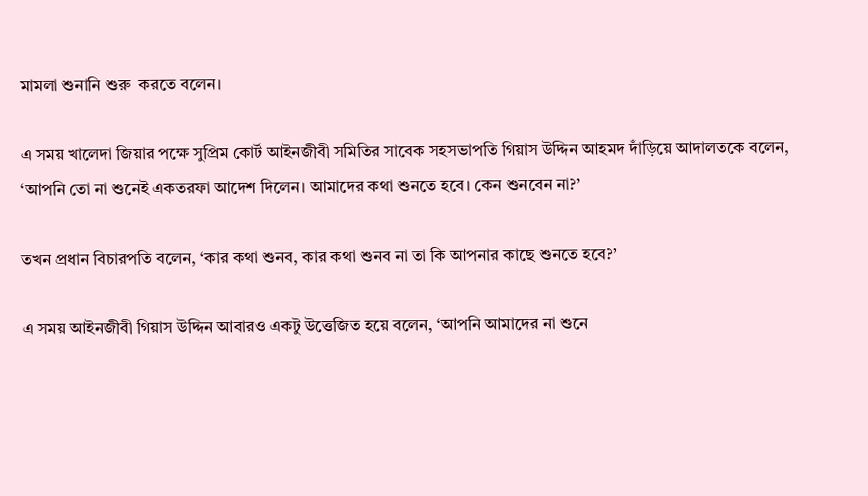মামলা শুনানি শুরু  করতে বলেন।

এ সময় খালেদা জিয়ার পক্ষে সুপ্রিম কোর্ট আইনজীবী সমিতির সাবেক সহসভাপতি গিয়াস উদ্দিন আহমদ দাঁড়িয়ে আদালতকে বলেন, ‘আপনি তো না শুনেই একতরফা আদেশ দিলেন। আমাদের কথা শুনতে হবে। কেন শুনবেন না?’

তখন প্রধান বিচারপতি বলেন, ‘কার কথা শুনব, কার কথা শুনব না তা কি আপনার কাছে শুনতে হবে?’

এ সময় আইনজীবী গিয়াস উদ্দিন আবারও একটু উত্তেজিত হয়ে বলেন, ‘আপনি আমাদের না শুনে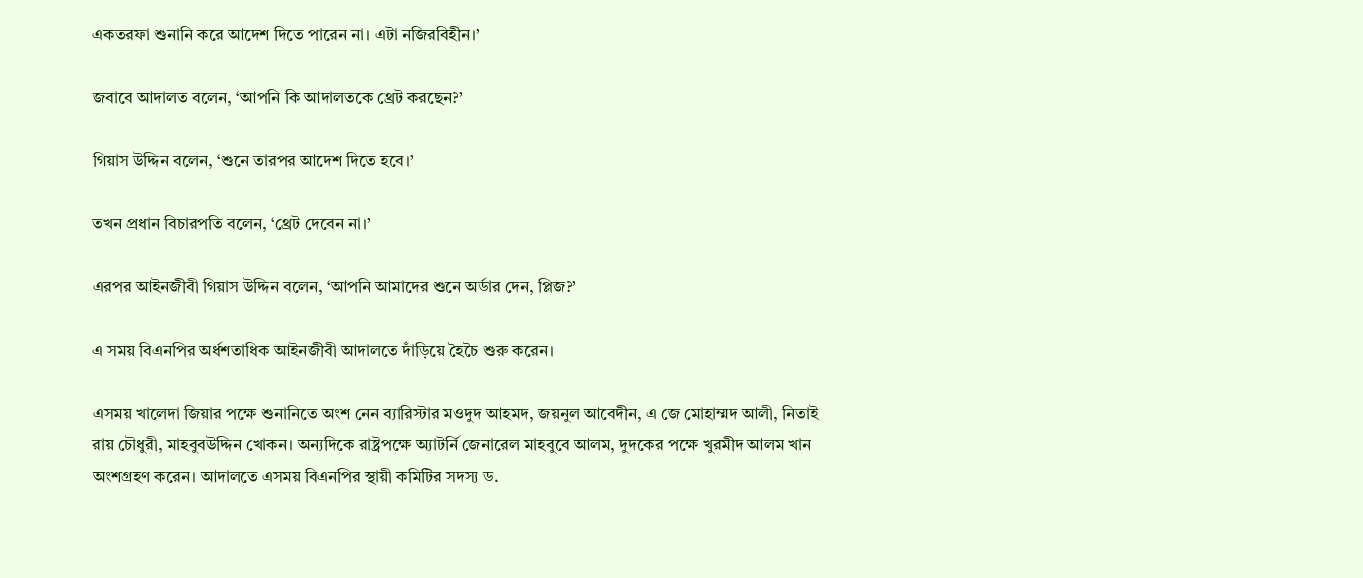একতরফা শুনানি করে আদেশ দিতে পারেন না। এটা নজিরবিহীন।’

জবাবে আদালত বলেন, ‘আপনি কি আদালতকে থ্রেট করছেন?’

গিয়াস উদ্দিন বলেন, ‘শুনে তারপর আদেশ দিতে হবে।’

তখন প্রধান বিচারপতি বলেন, ‘থ্রেট দেবেন না।’

এরপর আইনজীবী গিয়াস উদ্দিন বলেন, ‘আপনি আমাদের শুনে অর্ডার দেন, প্লিজ?’

এ সময় বিএনপির অর্ধশতাধিক আইনজীবী আদালতে দাঁড়িয়ে হৈচৈ শুরু করেন।

এসময় খালেদা জিয়ার পক্ষে শুনানিতে অংশ নেন ব্যারিস্টার মওদুদ আহমদ, জয়নুল আবেদীন, এ জে মোহাম্মদ আলী, নিতাই রায় চৌধুরী, মাহবুবউদ্দিন খোকন। অন্যদিকে রাষ্ট্রপক্ষে অ্যাটর্নি জেনারেল মাহবুবে আলম, দুদকের পক্ষে খুরমীদ আলম খান অংশগ্রহণ করেন। আদালতে এসময় বিএনপির স্থায়ী কমিটির সদস্য ড.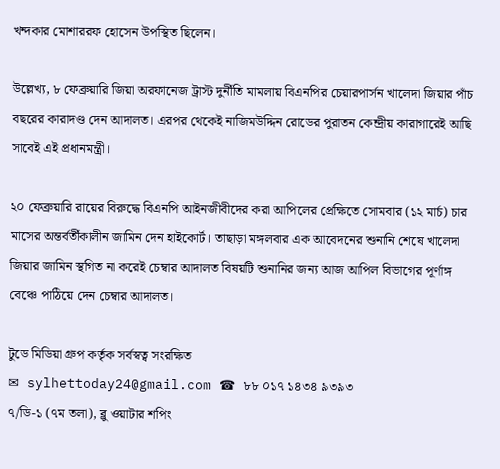খন্দকার মোশাররফ হোসেন উপস্থিত ছিলেন।

উল্লেখ্য, ৮ ফেব্রুয়ারি জিয়া অরফানেজ ট্রাস্ট দুর্নীতি মামলায় বিএনপির চেয়ারপার্সন খালেদা জিয়ার পাঁচ বছরের কারাদণ্ড দেন আদালত। এরপর থেকেই নাজিমউদ্দিন রোডের পুরাতন কেন্দ্রীয় কারাগারেই আছি সাবেই এই প্রধানমন্ত্রী।

২০ ফেব্রুয়ারি রায়ের বিরুদ্ধে বিএনপি আইনজীবীদের করা আপিলের প্রেক্ষিতে সোমবার (১২ মার্চ) চার মাসের অন্তর্বর্তীকালীন জামিন দেন হাইকোর্ট। তাছাড়া মঙ্গলবার এক আবেদনের শুনানি শেষে খালেদা জিয়ার জামিন স্থগিত না করেই চেম্বার আদালত বিষয়টি শুনানির জন্য আজ আপিল বিভাগের পূর্ণাঙ্গ বেঞ্চে পাঠিয়ে দেন চেম্বার আদালত।

টুডে মিডিয়া গ্রুপ কর্তৃক সর্বস্বত্ব সংরক্ষিত
✉ sylhettoday24@gmail.com ☎ ৮৮ ০১৭ ১৪৩৪ ৯৩৯৩
৭/ডি-১ (৭ম তলা), ব্লু ওয়াটার শপিং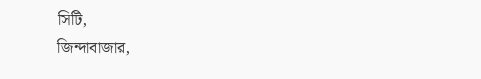সিটি,
জিন্দাবাজার,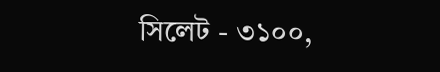সিলেট - ৩১০০,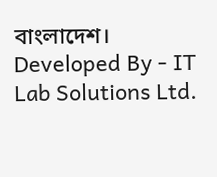বাংলাদেশ।
Developed By - IT Lab Solutions Ltd.